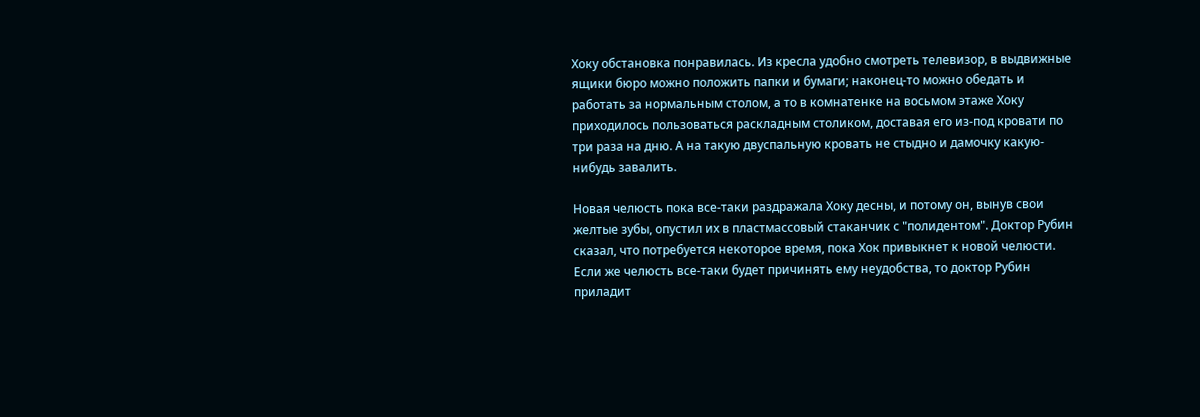Хоку обстановка понравилась. Из кресла удобно смотреть телевизор, в выдвижные ящики бюро можно положить папки и бумаги; наконец-то можно обедать и работать за нормальным столом, а то в комнатенке на восьмом этаже Хоку приходилось пользоваться раскладным столиком, доставая его из-под кровати по три раза на дню. А на такую двуспальную кровать не стыдно и дамочку какую-нибудь завалить.

Новая челюсть пока все-таки раздражала Хоку десны, и потому он, вынув свои желтые зубы, опустил их в пластмассовый стаканчик с "полидентом". Доктор Рубин сказал, что потребуется некоторое время, пока Хок привыкнет к новой челюсти. Если же челюсть все-таки будет причинять ему неудобства, то доктор Рубин приладит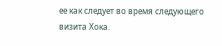ее как следует во время следующего визита Хока.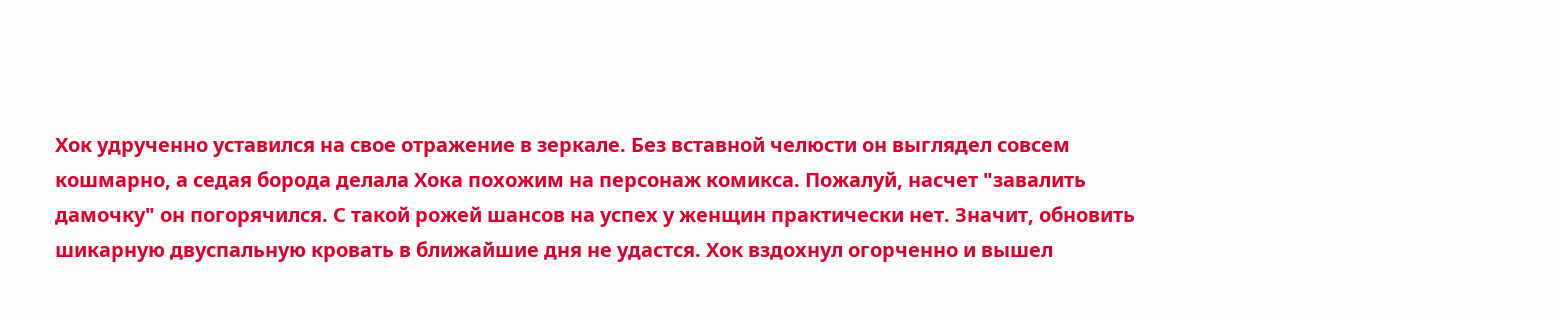Хок удрученно уставился на свое отражение в зеркале. Без вставной челюсти он выглядел совсем кошмарно, а седая борода делала Хока похожим на персонаж комикса. Пожалуй, насчет "завалить дамочку" он погорячился. С такой рожей шансов на успех у женщин практически нет. Значит, обновить шикарную двуспальную кровать в ближайшие дня не удастся. Хок вздохнул огорченно и вышел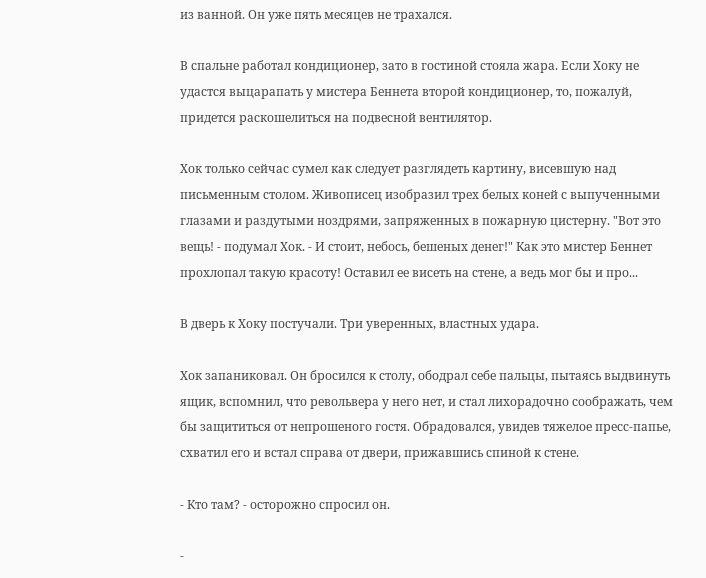из ванной. Он уже пять месяцев не трахался.

В спальне работал кондиционер, зато в гостиной стояла жара. Если Хоку не удастся выцарапать у мистера Беннета второй кондиционер, то, пожалуй, придется раскошелиться на подвесной вентилятор.

Хок только сейчас сумел как следует разглядеть картину, висевшую над письменным столом. Живописец изобразил трех белых коней с выпученными глазами и раздутыми ноздрями, запряженных в пожарную цистерну. "Вот это вещь! - подумал Хок. - И стоит, небось, бешеных денег!" Как это мистер Беннет прохлопал такую красоту! Оставил ее висеть на стене, а ведь мог бы и про...

В дверь к Хоку постучали. Три уверенных, властных удара.

Хок запаниковал. Он бросился к столу, ободрал себе пальцы, пытаясь выдвинуть ящик, вспомнил, что револьвера у него нет, и стал лихорадочно соображать, чем бы защититься от непрошеного гостя. Обрадовался, увидев тяжелое пресс-папье, схватил его и встал справа от двери, прижавшись спиной к стене.

- Кто там? - осторожно спросил он.

-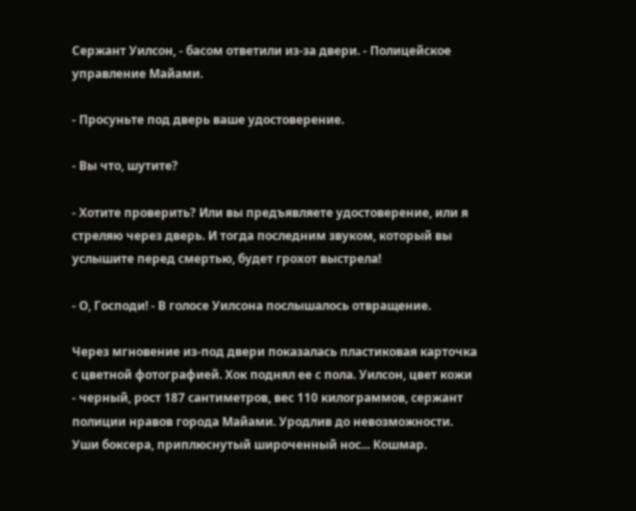Сержант Уилсон, - басом ответили из-за двери. - Полицейское управление Майами.

- Просуньте под дверь ваше удостоверение.

- Вы что, шутите?

- Хотите проверить? Или вы предъявляете удостоверение, или я стреляю через дверь. И тогда последним звуком, который вы услышите перед смертью, будет грохот выстрела!

- О, Господи! - В голосе Уилсона послышалось отвращение.

Через мгновение из-под двери показалась пластиковая карточка с цветной фотографией. Хок поднял ее с пола. Уилсон, цвет кожи - черный, рост 187 сантиметров, вес 110 килограммов, сержант полиции нравов города Майами. Уродлив до невозможности. Уши боксера, приплюснутый широченный нос... Кошмар.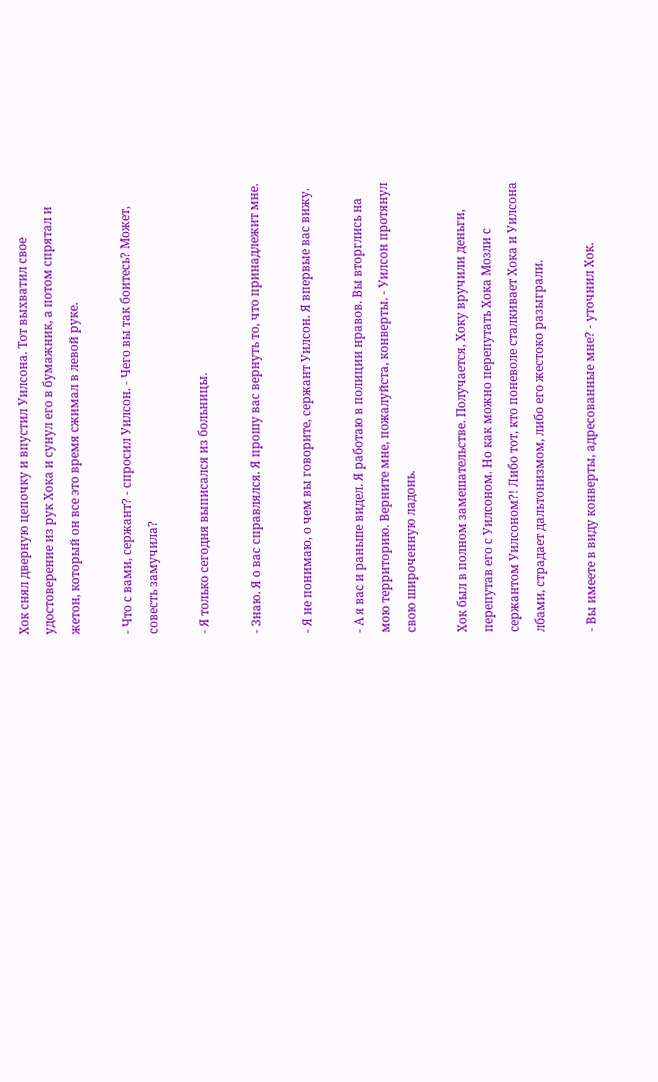Хок снял дверную цепочку и впустил Уилсона. Тот выхватил свое удостоверение из рук Хока и сунул его в бумажник, а потом спрятал и жетон, который он все это время сжимал в левой руке.

- Что с вами, сержант? - спросил Уилсон. - Чего вы так боитесь? Может, совесть замучила?

- Я только сегодня выписался из больницы.

- Знаю. Я о вас справлялся. Я прошу вас вернуть то, что принадлежит мне.

- Я не понимаю, о чем вы говорите, сержант Уилсон. Я впервые вас вижу.

- А я вас и раньше видел. Я работаю в полиции нравов. Вы вторглись на мою территорию. Верните мне, пожалуйста, конверты. - Уилсон протянул свою широченную ладонь.

Хок был в полном замешательстве. Получается, Хоку вручили деньги, перепутав его с Уилсоном. Но как можно перепутать Хока Мозли с сержантом Уилсоном?! Либо тот, кто поневоле сталкивает Хока и Уилсона лбами, страдает дальтонизмом, либо его жестоко разыграли.

- Вы имеете в виду конверты, адресованные мне? - уточнил Хок.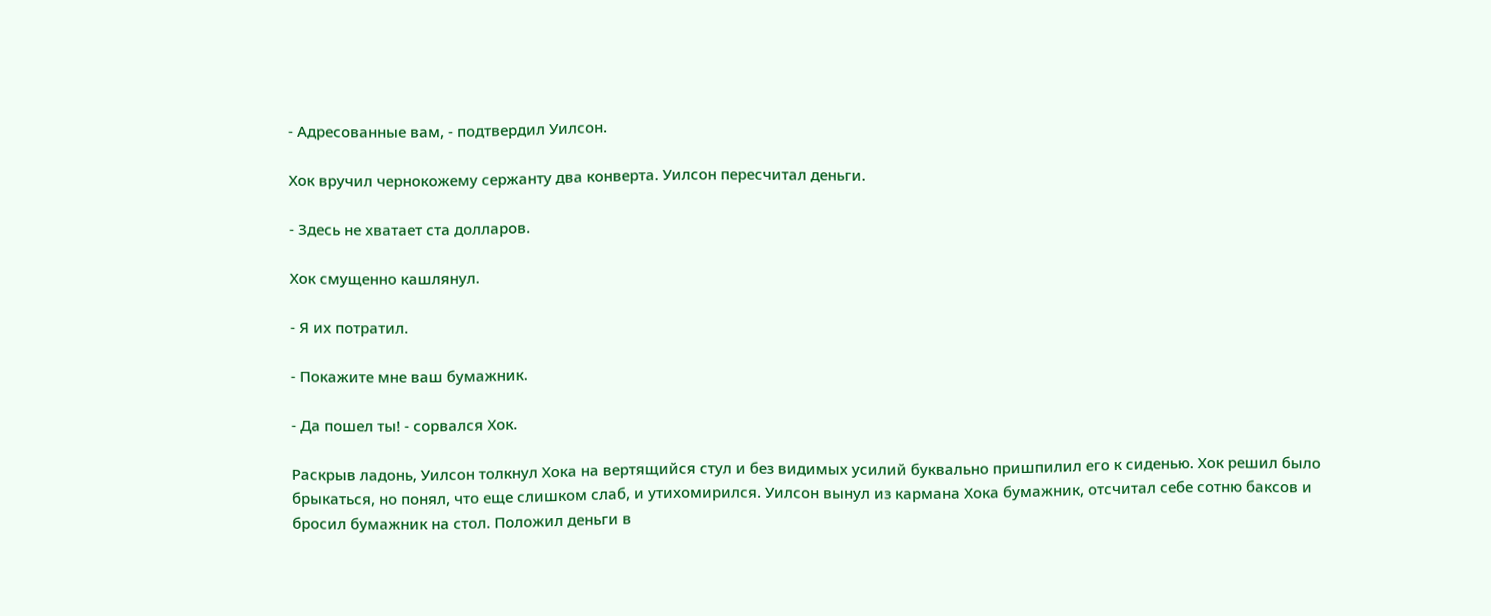- Адресованные вам, - подтвердил Уилсон.

Хок вручил чернокожему сержанту два конверта. Уилсон пересчитал деньги.

- Здесь не хватает ста долларов.

Хок смущенно кашлянул.

- Я их потратил.

- Покажите мне ваш бумажник.

- Да пошел ты! - сорвался Хок.

Раскрыв ладонь, Уилсон толкнул Хока на вертящийся стул и без видимых усилий буквально пришпилил его к сиденью. Хок решил было брыкаться, но понял, что еще слишком слаб, и утихомирился. Уилсон вынул из кармана Хока бумажник, отсчитал себе сотню баксов и бросил бумажник на стол. Положил деньги в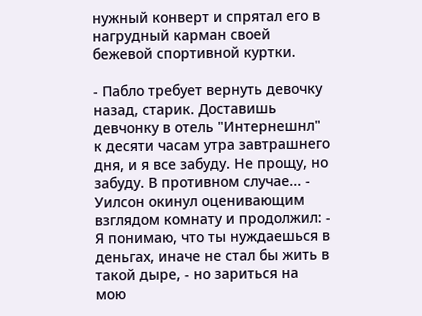нужный конверт и спрятал его в нагрудный карман своей бежевой спортивной куртки.

- Пабло требует вернуть девочку назад, старик. Доставишь девчонку в отель "Интернешнл" к десяти часам утра завтрашнего дня, и я все забуду. Не прощу, но забуду. В противном случае... - Уилсон окинул оценивающим взглядом комнату и продолжил: - Я понимаю, что ты нуждаешься в деньгах, иначе не стал бы жить в такой дыре, - но зариться на мою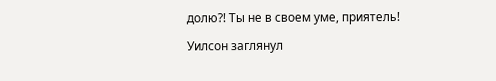долю?! Ты не в своем уме, приятель!

Уилсон заглянул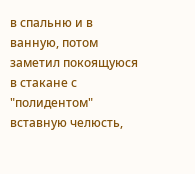в спальню и в ванную, потом заметил покоящуюся в стакане с "полидентом" вставную челюсть,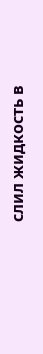слил жидкость в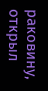раковину, открыл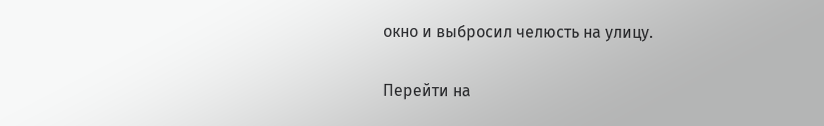окно и выбросил челюсть на улицу.

Перейти на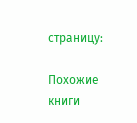страницу:

Похожие книги